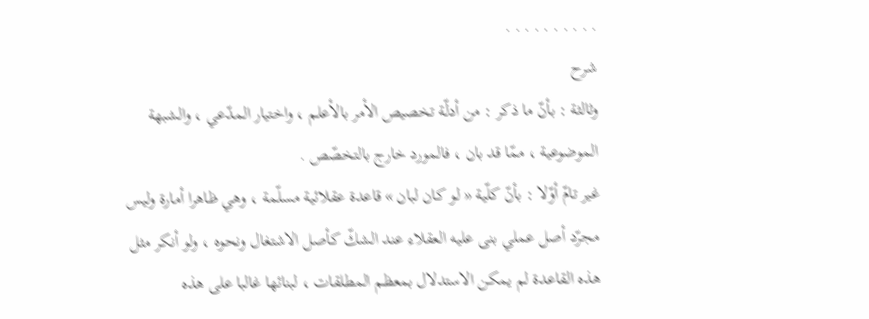. . . . . . . . . .
شرح
وثالثة : بأنّ ما ذكر : من أدلّة تخصيص الأمر بالأعلم ، واختيار المدّعي ، والشبهة الموضوعية ، ممّا قد بان ، فالمورد خارج بالتخصّص .
غير تامّ أوّلا : بأنّ كلّية « لو كان لبان » قاعدة عقلائية مسلّمة ، وهي ظاهرا أمارة وليس مجرّد أصل عملي بنى عليه العقلاء عند الشكّ كأصل الاشتغال ونحوه ، ولو أنكر مثل هذه القاعدة لم يمكن الاستدلال بمعظم المطلقات ، لبنائها غالبا على هذه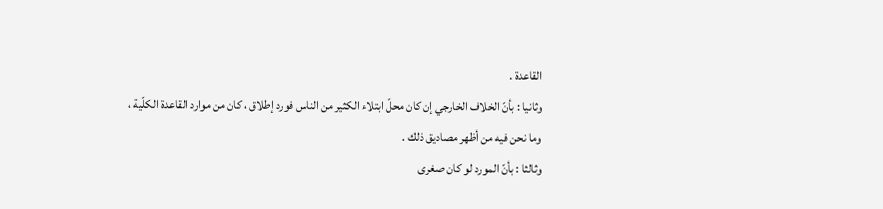القاعدة .
وثانيا : بأنّ الخلاف الخارجي إن كان محلّ ابتلاء الكثير من الناس فورد إطلاق ، كان من موارد القاعدة الكلّية ، وما نحن فيه من أظهر مصاديق ذلك .
وثالثا : بأنّ المورد لو كان صغرى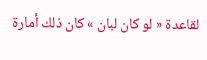لقاعدة « لو كان لبان » كان ذلك أمارة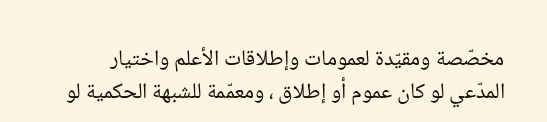مخصّصة ومقيّدة لعمومات وإطلاقات الأعلم واختيار المدّعي لو كان عموم أو إطلاق ، ومعمّمة للشبهة الحكمية لو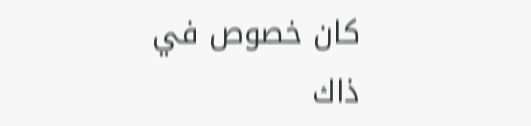كان خصوص في ذاك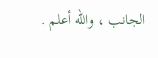الجانب ، واللّه أعلم .